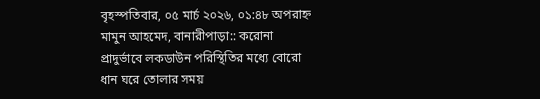বৃহস্পতিবার, ০৫ মার্চ ২০২৬, ০১:৪৮ অপরাহ্ন
মামুন আহমেদ, বানারীপাড়া:: করোনা প্রাদুর্ভাবে লকডাউন পরিস্থিতির মধ্যে বোরো ধান ঘরে তোলার সময়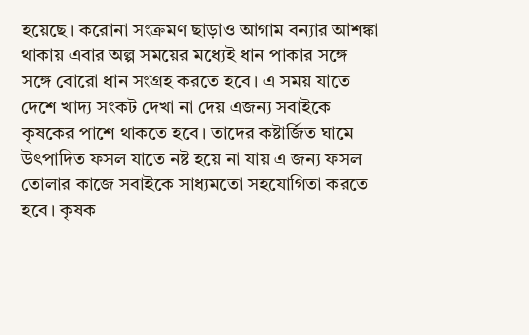হয়েছে। করোনা সংক্রমণ ছাড়াও আগাম বন্যার আশঙ্কা থাকায় এবার অল্প সময়ের মধ্যেই ধান পাকার সঙ্গে সঙ্গে বোরো ধান সংগ্রহ করতে হবে। এ সময় যাতে দেশে খাদ্য সংকট দেখা না দেয় এজন্য সবাইকে কৃষকের পাশে থাকতে হবে। তাদের কষ্টার্জিত ঘামে উৎপাদিত ফসল যাতে নষ্ট হয়ে না যায় এ জন্য ফসল তোলার কাজে সবাইকে সাধ্যমতো সহযোগিতা করতে হবে। কৃষক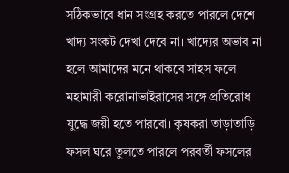সঠিকভাবে ধান সংগ্রহ করতে পারলে দেশে খাদ্য সংকট দেখা দেবে না। খাদ্যের অভাব না হলে আমাদের মনে থাকবে সাহস ফলে মহামারী করোনাভাইরাসের সঙ্গে প্রতিরোধ যুদ্ধে জয়ী হতে পারবো। কৃষকরা তাড়াতাড়ি ফসল ঘরে তুলতে পারলে পরবর্তী ফসলের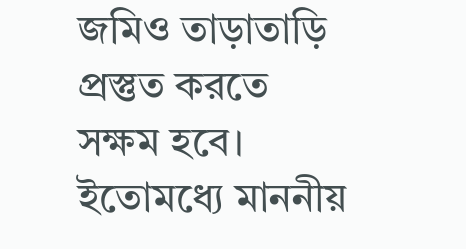জমিও তাড়াতাড়ি প্রস্তুত করতে সক্ষম হবে। ইতোমধ্যে মাননীয়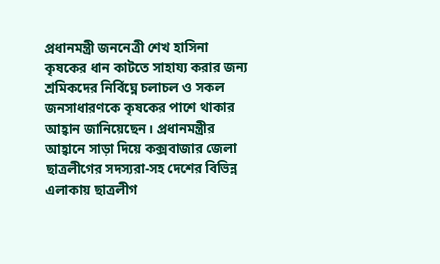প্রধানমন্ত্রী জননেত্রী শেখ হাসিনা কৃষকের ধান কাটতে সাহায্য করার জন্য শ্রমিকদের নির্বিঘ্নে চলাচল ও সকল জনসাধারণকে কৃষকের পাশে থাকার আহ্বান জানিয়েছেন। প্রধানমন্ত্রীর আহ্বানে সাড়া দিয়ে কক্সবাজার জেলা ছাত্রলীগের সদস্যরা-সহ দেশের বিভিন্ন এলাকায় ছাত্রলীগ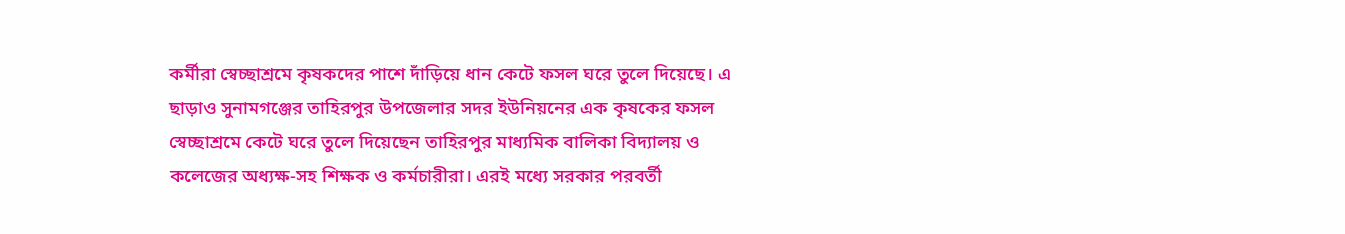কর্মীরা স্বেচ্ছাশ্রমে কৃষকদের পাশে দাঁড়িয়ে ধান কেটে ফসল ঘরে তুলে দিয়েছে। এ ছাড়াও সুনামগঞ্জের তাহিরপুর উপজেলার সদর ইউনিয়নের এক কৃষকের ফসল স্বেচ্ছাশ্রমে কেটে ঘরে তুলে দিয়েছেন তাহিরপুর মাধ্যমিক বালিকা বিদ্যালয় ও কলেজের অধ্যক্ষ-সহ শিক্ষক ও কর্মচারীরা। এরই মধ্যে সরকার পরবর্তী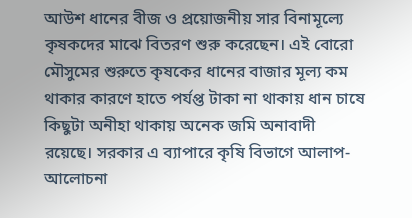আউশ ধানের বীজ ও প্রয়োজনীয় সার বিনামূল্যে কৃষকদের মাঝে বিতরণ শুরু করেছেন। এই বোরো মৌসুমের শুরুতে কৃষকের ধানের বাজার মূল্য কম থাকার কারণে হাতে পর্যপ্ত টাকা না থাকায় ধান চাষে কিছুটা অনীহা থাকায় অনেক জমি অনাবাদী রয়েছে। সরকার এ ব্যাপারে কৃষি বিভাগে আলাপ-আলোচনা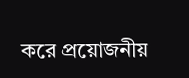করে প্রয়োজনীয়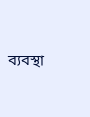ব্যবস্থা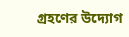গ্রহণের উদ্যোগ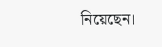নিয়েছেন।